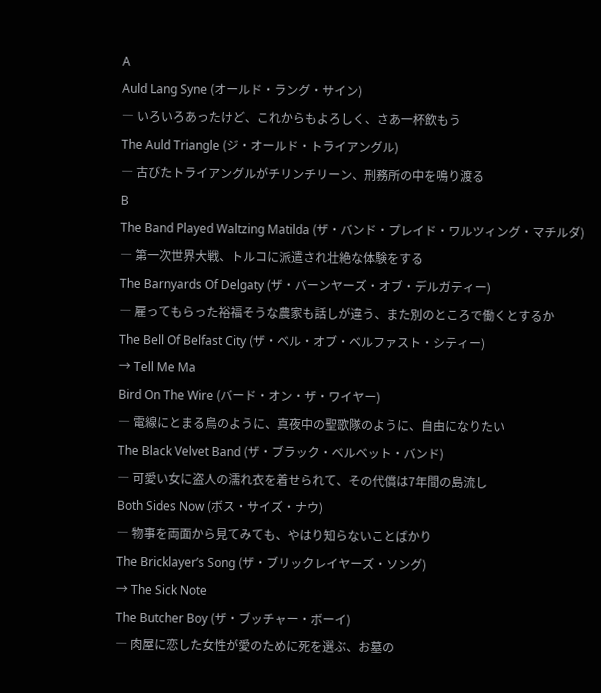A
Auld Lang Syne (オールド・ラング・サイン)
― いろいろあったけど、これからもよろしく、さあ一杯飲もう
The Auld Triangle (ジ・オールド・トライアングル)
― 古びたトライアングルがチリンチリーン、刑務所の中を鳴り渡る
B
The Band Played Waltzing Matilda (ザ・バンド・プレイド・ワルツィング・マチルダ)
― 第一次世界大戦、トルコに派遣され壮絶な体験をする
The Barnyards Of Delgaty (ザ・バーンヤーズ・オブ・デルガティー)
― 雇ってもらった裕福そうな農家も話しが違う、また別のところで働くとするか
The Bell Of Belfast City (ザ・ベル・オブ・ベルファスト・シティー)
→ Tell Me Ma
Bird On The Wire (バード・オン・ザ・ワイヤー)
― 電線にとまる鳥のように、真夜中の聖歌隊のように、自由になりたい
The Black Velvet Band (ザ・ブラック・ベルベット・バンド)
― 可愛い女に盗人の濡れ衣を着せられて、その代償は7年間の島流し
Both Sides Now (ボス・サイズ・ナウ)
― 物事を両面から見てみても、やはり知らないことばかり
The Bricklayer’s Song (ザ・ブリックレイヤーズ・ソング)
→ The Sick Note
The Butcher Boy (ザ・ブッチャー・ボーイ)
― 肉屋に恋した女性が愛のために死を選ぶ、お墓の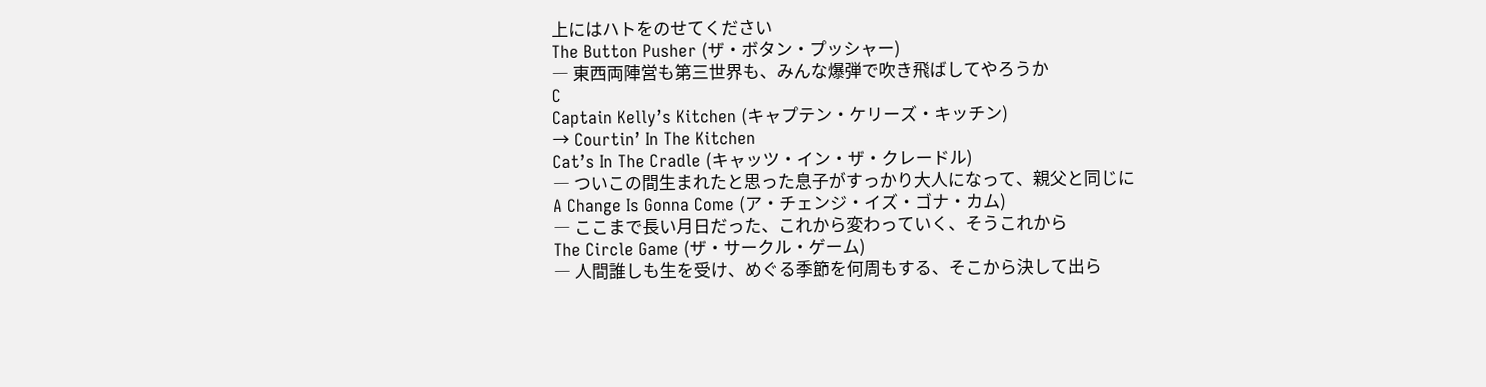上にはハトをのせてください
The Button Pusher (ザ・ボタン・プッシャー)
― 東西両陣営も第三世界も、みんな爆弾で吹き飛ばしてやろうか
C
Captain Kelly’s Kitchen (キャプテン・ケリーズ・キッチン)
→ Courtin’ In The Kitchen
Cat’s In The Cradle (キャッツ・イン・ザ・クレードル)
― ついこの間生まれたと思った息子がすっかり大人になって、親父と同じに
A Change Is Gonna Come (ア・チェンジ・イズ・ゴナ・カム)
― ここまで長い月日だった、これから変わっていく、そうこれから
The Circle Game (ザ・サークル・ゲーム)
― 人間誰しも生を受け、めぐる季節を何周もする、そこから決して出ら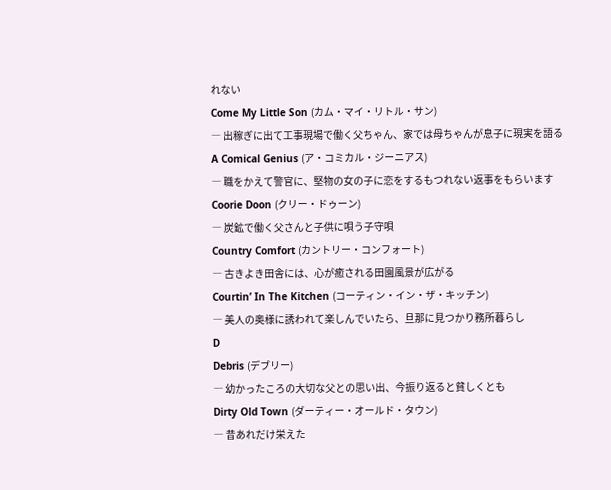れない
Come My Little Son (カム・マイ・リトル・サン)
― 出稼ぎに出て工事現場で働く父ちゃん、家では母ちゃんが息子に現実を語る
A Comical Genius (ア・コミカル・ジーニアス)
― 職をかえて警官に、堅物の女の子に恋をするもつれない返事をもらいます
Coorie Doon (クリー・ドゥーン)
― 炭鉱で働く父さんと子供に唄う子守唄
Country Comfort (カントリー・コンフォート)
― 古きよき田舎には、心が癒される田園風景が広がる
Courtin’ In The Kitchen (コーティン・イン・ザ・キッチン)
― 美人の奥様に誘われて楽しんでいたら、旦那に見つかり務所暮らし
D
Debris (デブリー)
― 幼かったころの大切な父との思い出、今振り返ると貧しくとも
Dirty Old Town (ダーティー・オールド・タウン)
― 昔あれだけ栄えた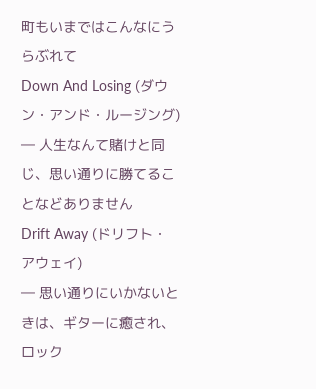町もいまではこんなにうらぶれて
Down And Losing (ダウン・アンド・ルージング)
― 人生なんて賭けと同じ、思い通りに勝てることなどありません
Drift Away (ドリフト・アウェイ)
― 思い通りにいかないときは、ギターに癒され、ロック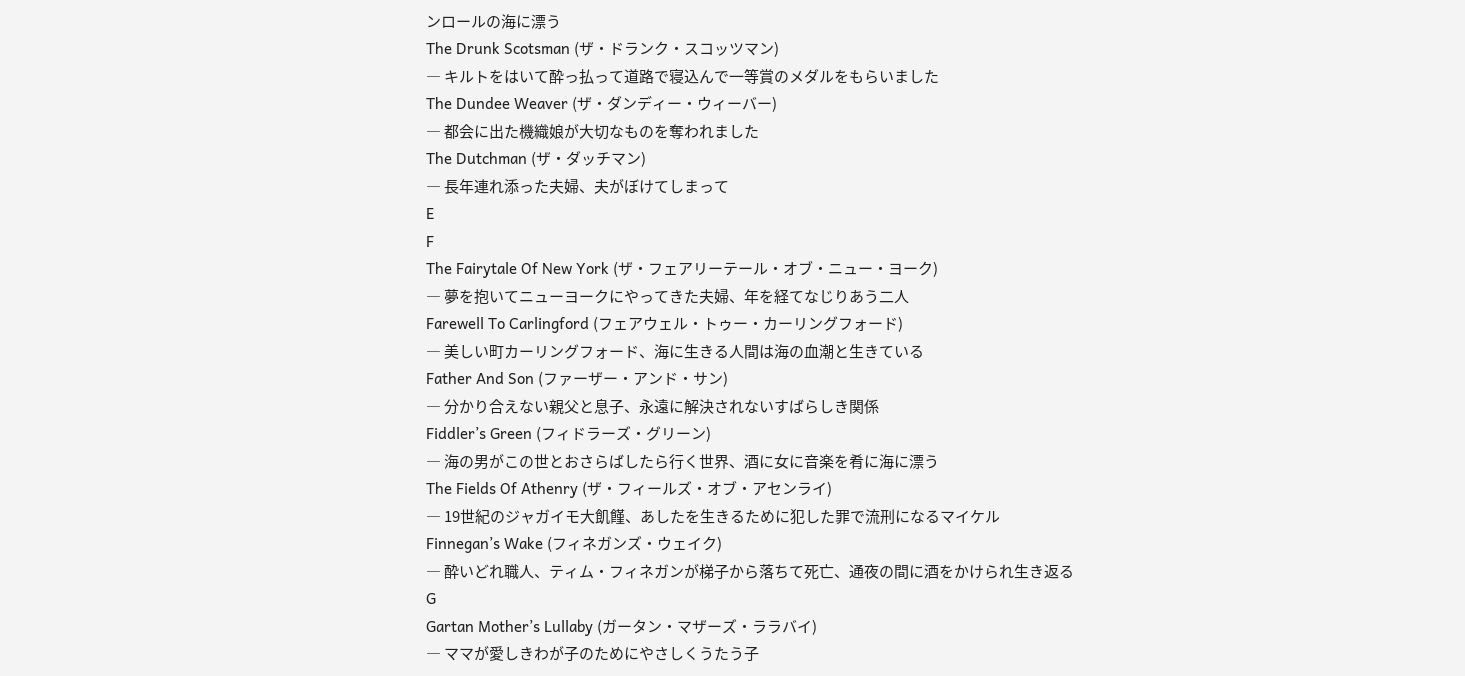ンロールの海に漂う
The Drunk Scotsman (ザ・ドランク・スコッツマン)
― キルトをはいて酔っ払って道路で寝込んで一等賞のメダルをもらいました
The Dundee Weaver (ザ・ダンディー・ウィーバー)
― 都会に出た機織娘が大切なものを奪われました
The Dutchman (ザ・ダッチマン)
― 長年連れ添った夫婦、夫がぼけてしまって
E
F
The Fairytale Of New York (ザ・フェアリーテール・オブ・ニュー・ヨーク)
― 夢を抱いてニューヨークにやってきた夫婦、年を経てなじりあう二人
Farewell To Carlingford (フェアウェル・トゥー・カーリングフォード)
― 美しい町カーリングフォード、海に生きる人間は海の血潮と生きている
Father And Son (ファーザー・アンド・サン)
― 分かり合えない親父と息子、永遠に解決されないすばらしき関係
Fiddler’s Green (フィドラーズ・グリーン)
― 海の男がこの世とおさらばしたら行く世界、酒に女に音楽を肴に海に漂う
The Fields Of Athenry (ザ・フィールズ・オブ・アセンライ)
― 19世紀のジャガイモ大飢饉、あしたを生きるために犯した罪で流刑になるマイケル
Finnegan’s Wake (フィネガンズ・ウェイク)
― 酔いどれ職人、ティム・フィネガンが梯子から落ちて死亡、通夜の間に酒をかけられ生き返る
G
Gartan Mother’s Lullaby (ガータン・マザーズ・ララバイ)
― ママが愛しきわが子のためにやさしくうたう子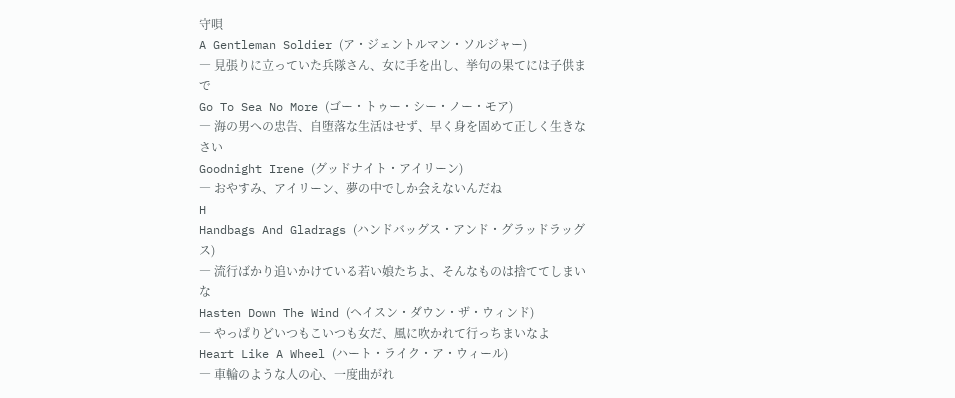守唄
A Gentleman Soldier (ア・ジェントルマン・ソルジャー)
― 見張りに立っていた兵隊さん、女に手を出し、挙句の果てには子供まで
Go To Sea No More (ゴー・トゥー・シー・ノー・モア)
― 海の男への忠告、自堕落な生活はせず、早く身を固めて正しく生きなさい
Goodnight Irene (グッドナイト・アイリーン)
― おやすみ、アイリーン、夢の中でしか会えないんだね
H
Handbags And Gladrags (ハンドバッグス・アンド・グラッドラッグス)
― 流行ばかり追いかけている若い娘たちよ、そんなものは捨ててしまいな
Hasten Down The Wind (ヘイスン・ダウン・ザ・ウィンド)
― やっぱりどいつもこいつも女だ、風に吹かれて行っちまいなよ
Heart Like A Wheel (ハート・ライク・ア・ウィール)
― 車輪のような人の心、一度曲がれ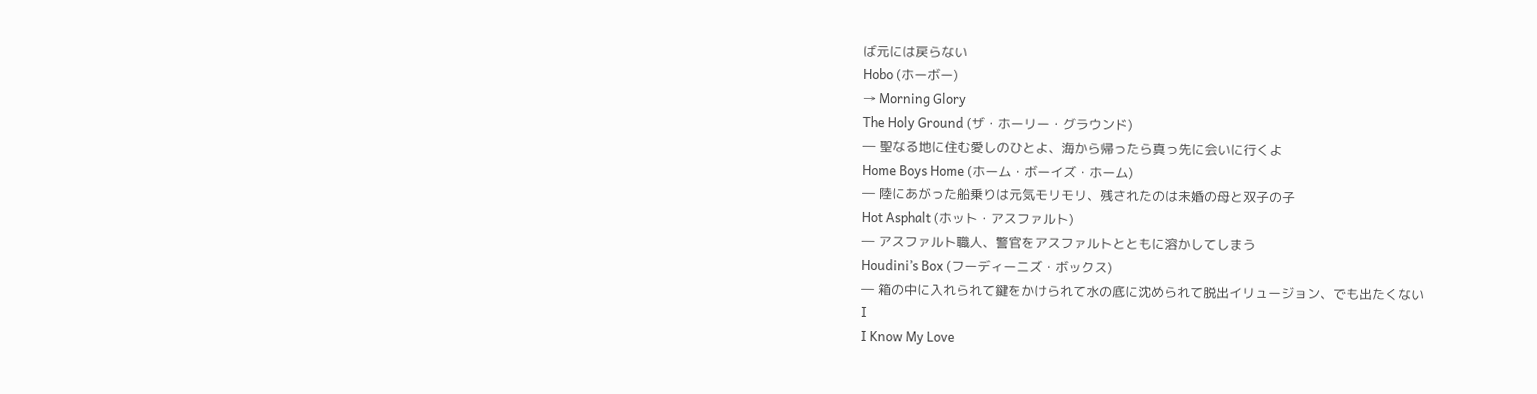ば元には戻らない
Hobo (ホーボー)
→ Morning Glory
The Holy Ground (ザ・ホーリー・グラウンド)
― 聖なる地に住む愛しのひとよ、海から帰ったら真っ先に会いに行くよ
Home Boys Home (ホーム・ボーイズ・ホーム)
― 陸にあがった船乗りは元気モリモリ、残されたのは未婚の母と双子の子
Hot Asphalt (ホット・アスファルト)
― アスファルト職人、警官をアスファルトとともに溶かしてしまう
Houdini’s Box (フーディーニズ・ボックス)
― 箱の中に入れられて鍵をかけられて水の底に沈められて脱出イリュージョン、でも出たくない
I
I Know My Love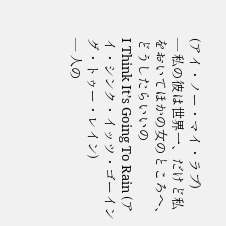(アイ・ノー・マイ・ラブ)
― 私の彼は世界一、だけど私をおいてほかの女のところへ、どうしたらいいの
I Think It’s Going To Rain (アイ・シンク・イッツ・ゴーイング・トゥー・レイン)
― 人の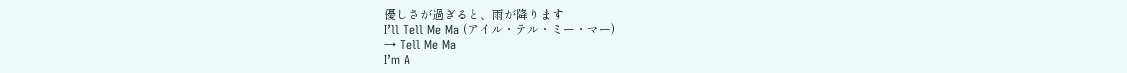優しさが過ぎると、雨が降ります
I’ll Tell Me Ma (アイル・テル・ミー・マー)
→ Tell Me Ma
I’m A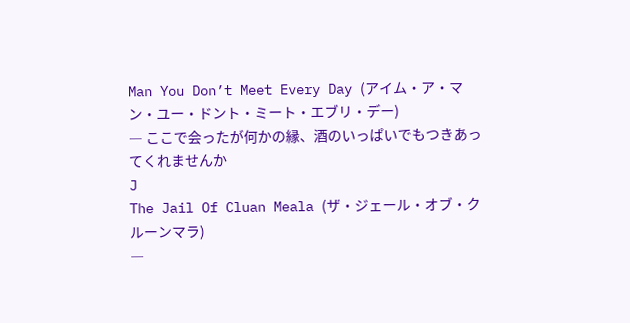Man You Don’t Meet Every Day (アイム・ア・マン・ユー・ドント・ミート・エブリ・デー)
― ここで会ったが何かの縁、酒のいっぱいでもつきあってくれませんか
J
The Jail Of Cluan Meala (ザ・ジェール・オブ・クルーンマラ)
―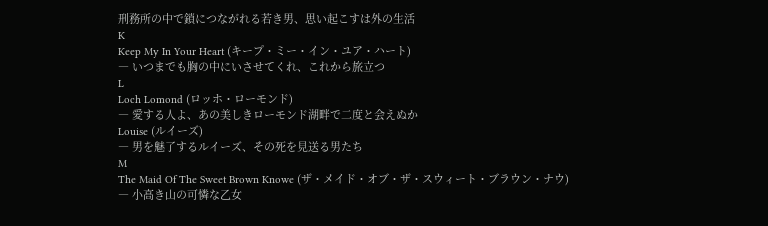刑務所の中で鎖につながれる若き男、思い起こすは外の生活
K
Keep My In Your Heart (キープ・ミー・イン・ユア・ハート)
― いつまでも胸の中にいさせてくれ、これから旅立つ
L
Loch Lomond (ロッホ・ローモンド)
― 愛する人よ、あの美しきローモンド湖畔で二度と会えぬか
Louise (ルイーズ)
― 男を魅了するルイーズ、その死を見送る男たち
M
The Maid Of The Sweet Brown Knowe (ザ・メイド・オブ・ザ・スウィート・ブラウン・ナウ)
― 小高き山の可憐な乙女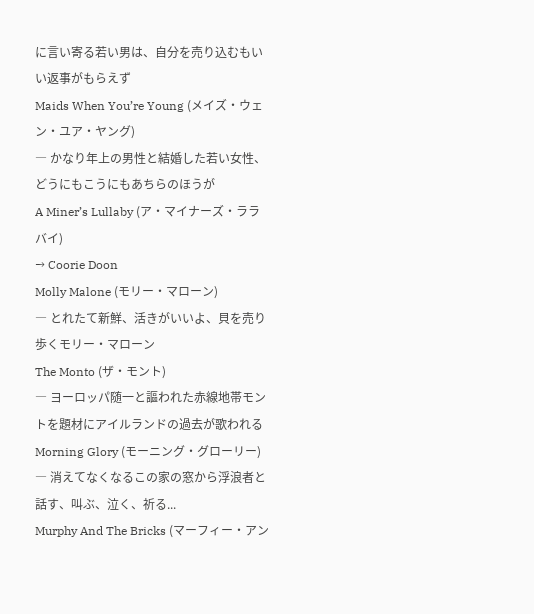に言い寄る若い男は、自分を売り込むもいい返事がもらえず
Maids When You’re Young (メイズ・ウェン・ユア・ヤング)
― かなり年上の男性と結婚した若い女性、どうにもこうにもあちらのほうが
A Miner’s Lullaby (ア・マイナーズ・ララバイ)
→ Coorie Doon
Molly Malone (モリー・マローン)
― とれたて新鮮、活きがいいよ、貝を売り歩くモリー・マローン
The Monto (ザ・モント)
― ヨーロッパ随一と謳われた赤線地帯モントを題材にアイルランドの過去が歌われる
Morning Glory (モーニング・グローリー)
― 消えてなくなるこの家の窓から浮浪者と話す、叫ぶ、泣く、祈る...
Murphy And The Bricks (マーフィー・アン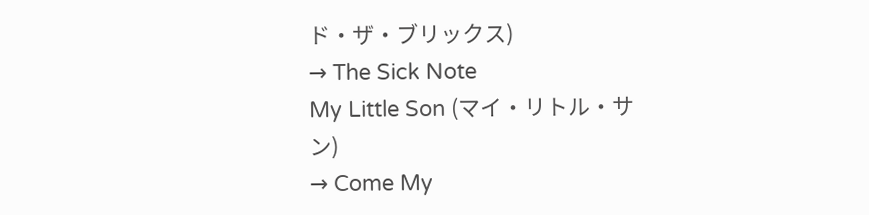ド・ザ・ブリックス)
→ The Sick Note
My Little Son (マイ・リトル・サン)
→ Come My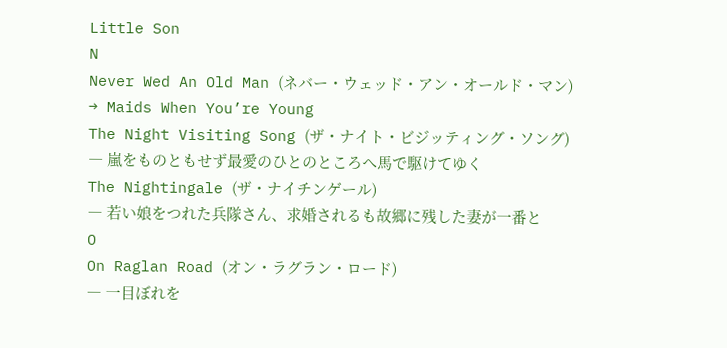Little Son
N
Never Wed An Old Man (ネバー・ウェッド・アン・オールド・マン)
→ Maids When You’re Young
The Night Visiting Song (ザ・ナイト・ビジッティング・ソング)
― 嵐をものともせず最愛のひとのところへ馬で駆けてゆく
The Nightingale (ザ・ナイチンゲール)
― 若い娘をつれた兵隊さん、求婚されるも故郷に残した妻が一番と
O
On Raglan Road (オン・ラグラン・ロード)
― 一目ぼれを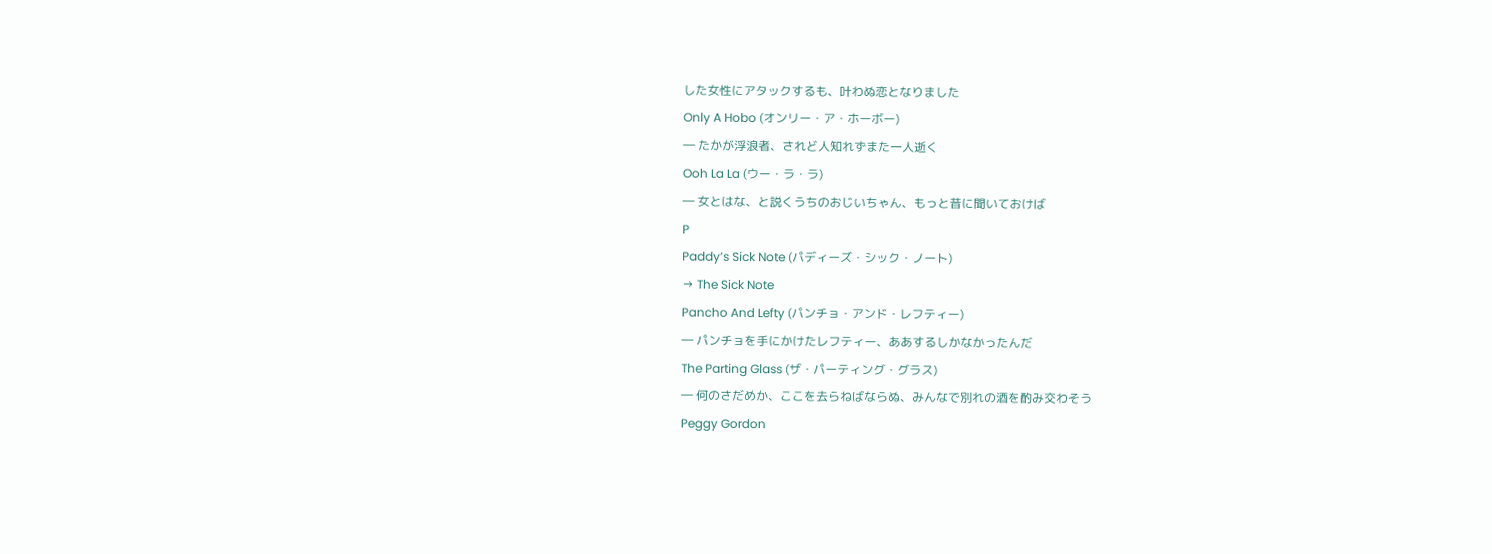した女性にアタックするも、叶わぬ恋となりました
Only A Hobo (オンリー・ア・ホーボー)
― たかが浮浪者、されど人知れずまた一人逝く
Ooh La La (ウー・ラ・ラ)
― 女とはな、と説くうちのおじいちゃん、もっと昔に聞いておけば
P
Paddy’s Sick Note (パディーズ・シック・ノート)
→ The Sick Note
Pancho And Lefty (パンチョ・アンド・レフティー)
― パンチョを手にかけたレフティー、ああするしかなかったんだ
The Parting Glass (ザ・パーティング・グラス)
― 何のさだめか、ここを去らねばならぬ、みんなで別れの酒を酌み交わそう
Peggy Gordon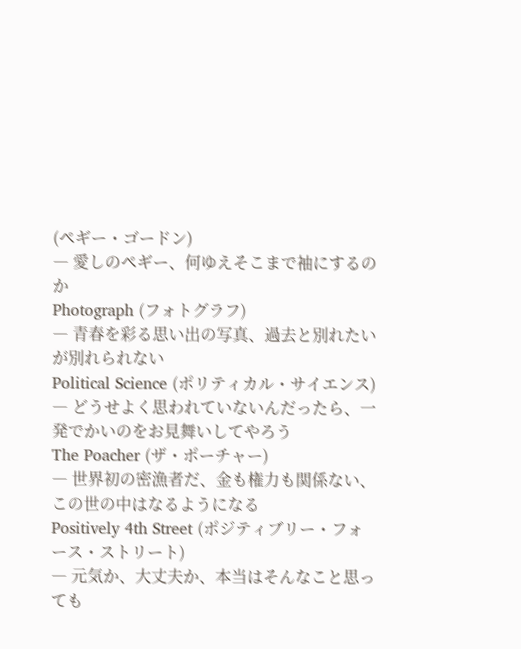(ペギー・ゴードン)
― 愛しのペギー、何ゆえそこまで袖にするのか
Photograph (フォトグラフ)
― 青春を彩る思い出の写真、過去と別れたいが別れられない
Political Science (ポリティカル・サイエンス)
― どうせよく思われていないんだったら、一発でかいのをお見舞いしてやろう
The Poacher (ザ・ポーチャー)
― 世界初の密漁者だ、金も権力も関係ない、この世の中はなるようになる
Positively 4th Street (ポジティブリー・フォース・ストリート)
― 元気か、大丈夫か、本当はそんなこと思っても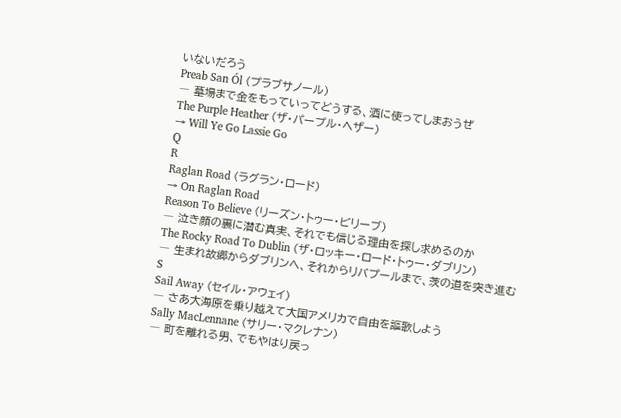いないだろう
Preab San Ól (プラブサノール)
― 墓場まで金をもっていってどうする、酒に使ってしまおうぜ
The Purple Heather (ザ・パープル・ヘザー)
→ Will Ye Go Lassie Go
Q
R
Raglan Road (ラグラン・ロード)
→ On Raglan Road
Reason To Believe (リーズン・トゥー・ビリーブ)
― 泣き顔の裏に潜む真実、それでも信じる理由を探し求めるのか
The Rocky Road To Dublin (ザ・ロッキー・ロード・トゥー・ダブリン)
― 生まれ故郷からダブリンへ、それからリバプールまで、茨の道を突き進む
S
Sail Away (セイル・アウェイ)
― さあ大海原を乗り越えて大国アメリカで自由を謳歌しよう
Sally MacLennane (サリー・マクレナン)
― 町を離れる男、でもやはり戻っ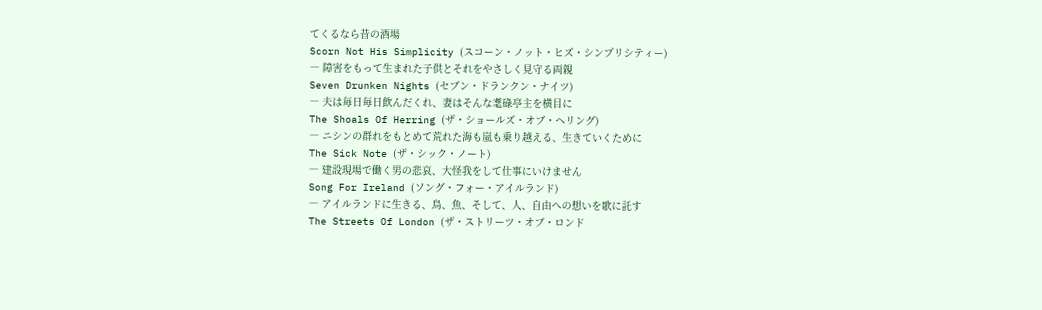てくるなら昔の酒場
Scorn Not His Simplicity (スコーン・ノット・ヒズ・シンプリシティー)
― 障害をもって生まれた子供とそれをやさしく見守る両親
Seven Drunken Nights (セブン・ドランクン・ナイツ)
― 夫は毎日毎日飲んだくれ、妻はそんな耄碌亭主を横目に
The Shoals Of Herring (ザ・ショールズ・オブ・ヘリング)
― ニシンの群れをもとめて荒れた海も嵐も乗り越える、生きていくために
The Sick Note (ザ・シック・ノート)
― 建設現場で働く男の悲哀、大怪我をして仕事にいけません
Song For Ireland (ソング・フォー・アイルランド)
― アイルランドに生きる、鳥、魚、そして、人、自由への想いを歌に託す
The Streets Of London (ザ・ストリーツ・オブ・ロンド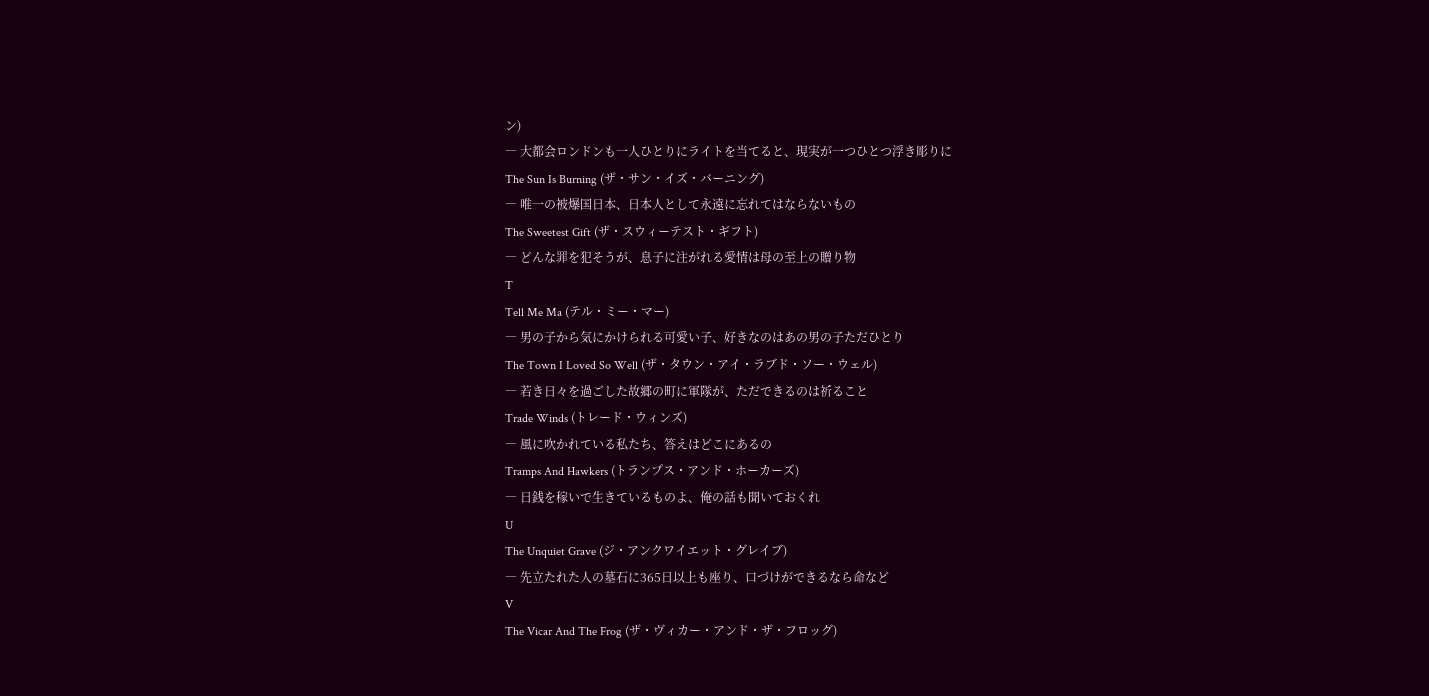ン)
― 大都会ロンドンも一人ひとりにライトを当てると、現実が一つひとつ浮き彫りに
The Sun Is Burning (ザ・サン・イズ・バーニング)
― 唯一の被爆国日本、日本人として永遠に忘れてはならないもの
The Sweetest Gift (ザ・スウィーテスト・ギフト)
― どんな罪を犯そうが、息子に注がれる愛情は母の至上の贈り物
T
Tell Me Ma (テル・ミー・マー)
― 男の子から気にかけられる可愛い子、好きなのはあの男の子ただひとり
The Town I Loved So Well (ザ・タウン・アイ・ラブド・ソー・ウェル)
― 若き日々を過ごした故郷の町に軍隊が、ただできるのは祈ること
Trade Winds (トレード・ウィンズ)
― 風に吹かれている私たち、答えはどこにあるの
Tramps And Hawkers (トランプス・アンド・ホーカーズ)
― 日銭を稼いで生きているものよ、俺の話も聞いておくれ
U
The Unquiet Grave (ジ・アンクワイエット・グレイブ)
― 先立たれた人の墓石に365日以上も座り、口づけができるなら命など
V
The Vicar And The Frog (ザ・ヴィカー・アンド・ザ・フロッグ)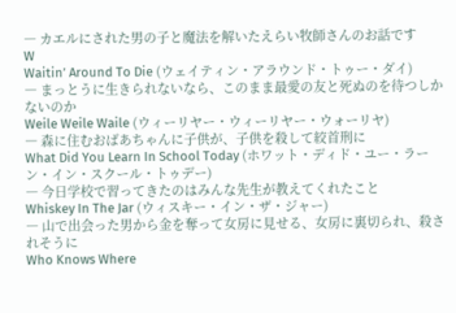― カエルにされた男の子と魔法を解いたえらい牧師さんのお話です
W
Waitin’ Around To Die (ウェイティン・アラウンド・トゥー・ダイ)
― まっとうに生きられないなら、このまま最愛の友と死ぬのを待つしかないのか
Weile Weile Waile (ウィーリヤー・ウィーリヤー・ウォーリヤ)
― 森に住むおばあちゃんに子供が、子供を殺して絞首刑に
What Did You Learn In School Today (ホワット・ディド・ユー・ラーン・イン・スクール・トゥデー)
― 今日学校で習ってきたのはみんな先生が教えてくれたこと
Whiskey In The Jar (ウィスキー・イン・ザ・ジャー)
― 山で出会った男から金を奪って女房に見せる、女房に裏切られ、殺されそうに
Who Knows Where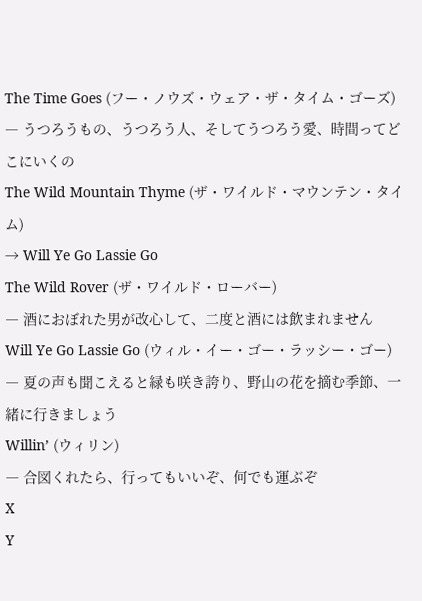The Time Goes (フー・ノウズ・ウェア・ザ・タイム・ゴーズ)
― うつろうもの、うつろう人、そしてうつろう愛、時間ってどこにいくの
The Wild Mountain Thyme (ザ・ワイルド・マウンテン・タイム)
→ Will Ye Go Lassie Go
The Wild Rover (ザ・ワイルド・ローバー)
― 酒におぼれた男が改心して、二度と酒には飲まれません
Will Ye Go Lassie Go (ウィル・イー・ゴー・ラッシー・ゴー)
― 夏の声も聞こえると緑も咲き誇り、野山の花を摘む季節、一緒に行きましょう
Willin’ (ウィリン)
― 合図くれたら、行ってもいいぞ、何でも運ぶぞ
X
Y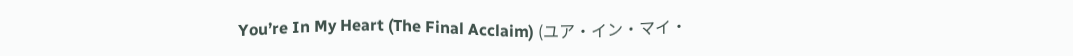You’re In My Heart (The Final Acclaim) (ユア・イン・マイ・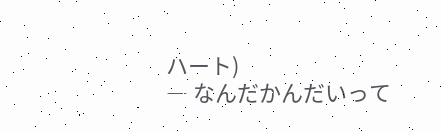ハート)
― なんだかんだいって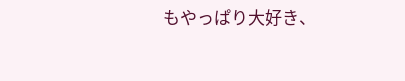もやっぱり大好き、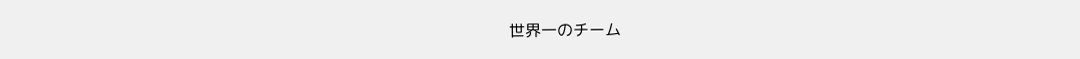世界一のチーム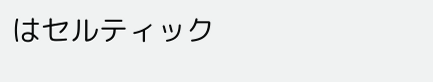はセルティック